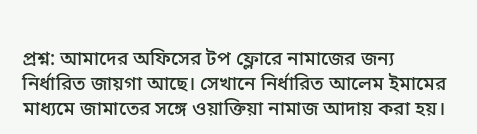প্রশ্ন: আমাদের অফিসের টপ ফ্লোরে নামাজের জন্য নির্ধারিত জায়গা আছে। সেখানে নির্ধারিত আলেম ইমামের মাধ্যমে জামাতের সঙ্গে ওয়াক্তিয়া নামাজ আদায় করা হয়।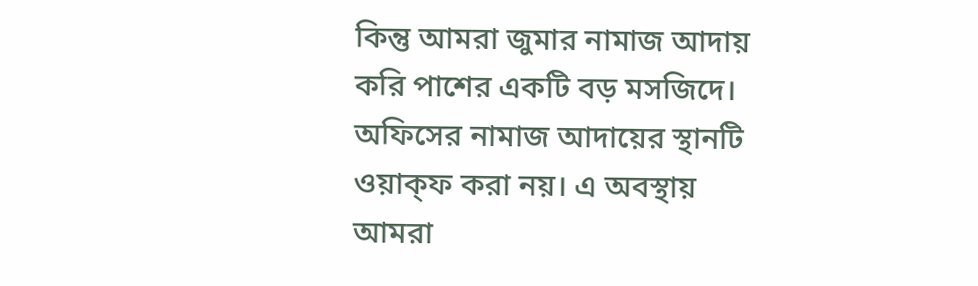কিন্তু আমরা জুমার নামাজ আদায় করি পাশের একটি বড় মসজিদে। অফিসের নামাজ আদায়ের স্থানটি ওয়াক্ফ করা নয়। এ অবস্থায় আমরা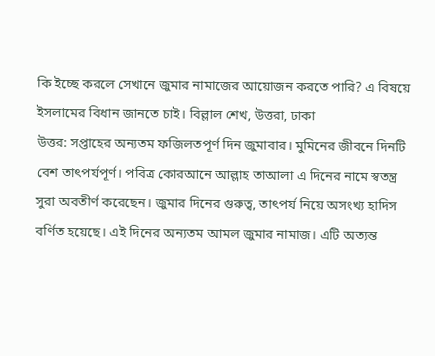কি ইচ্ছে করলে সেখানে জুমার নামাজের আয়োজন করতে পারি? এ বিষয়ে ইসলামের বিধান জানতে চাই। বিল্লাল শেখ, উত্তরা, ঢাকা
উত্তর: সপ্তাহের অন্যতম ফজিলতপূর্ণ দিন জুমাবার। মুমিনের জীবনে দিনটি বেশ তাৎপর্যপূর্ণ। পবিত্র কোরআনে আল্লাহ তাআলা এ দিনের নামে স্বতন্ত্র সুরা অবতীর্ণ করেছেন। জুমার দিনের গুরুত্ব, তাৎপর্য নিয়ে অসংখ্য হাদিস বর্ণিত হয়েছে। এই দিনের অন্যতম আমল জুমার নামাজ। এটি অত্যন্ত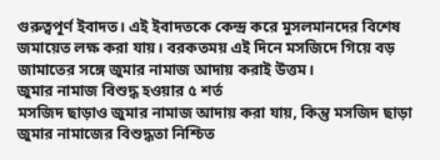গুরুত্বপূর্ণ ইবাদত। এই ইবাদতকে কেন্দ্র করে মুসলমানদের বিশেষ জমায়েত লক্ষ করা যায়। বরকতময় এই দিনে মসজিদে গিয়ে বড় জামাতের সঙ্গে জুমার নামাজ আদায় করাই উত্তম।
জুমার নামাজ বিশুদ্ধ হওয়ার ৫ শর্ত
মসজিদ ছাড়াও জুমার নামাজ আদায় করা যায়, কিন্তু মসজিদ ছাড়া জুমার নামাজের বিশুদ্ধতা নিশ্চিত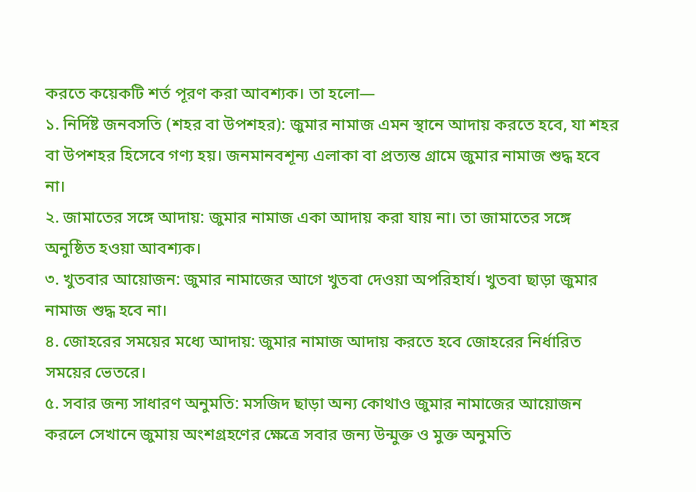করতে কয়েকটি শর্ত পূরণ করা আবশ্যক। তা হলো—
১. নির্দিষ্ট জনবসতি (শহর বা উপশহর): জুমার নামাজ এমন স্থানে আদায় করতে হবে, যা শহর বা উপশহর হিসেবে গণ্য হয়। জনমানবশূন্য এলাকা বা প্রত্যন্ত গ্রামে জুমার নামাজ শুদ্ধ হবে না।
২. জামাতের সঙ্গে আদায়: জুমার নামাজ একা আদায় করা যায় না। তা জামাতের সঙ্গে অনুষ্ঠিত হওয়া আবশ্যক।
৩. খুতবার আয়োজন: জুমার নামাজের আগে খুতবা দেওয়া অপরিহার্য। খুতবা ছাড়া জুমার নামাজ শুদ্ধ হবে না।
৪. জোহরের সময়ের মধ্যে আদায়: জুমার নামাজ আদায় করতে হবে জোহরের নির্ধারিত সময়ের ভেতরে।
৫. সবার জন্য সাধারণ অনুমতি: মসজিদ ছাড়া অন্য কোথাও জুমার নামাজের আয়োজন করলে সেখানে জুমায় অংশগ্রহণের ক্ষেত্রে সবার জন্য উন্মুক্ত ও মুক্ত অনুমতি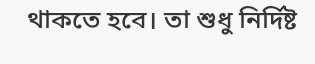থাকতে হবে। তা শুধু নির্দিষ্ট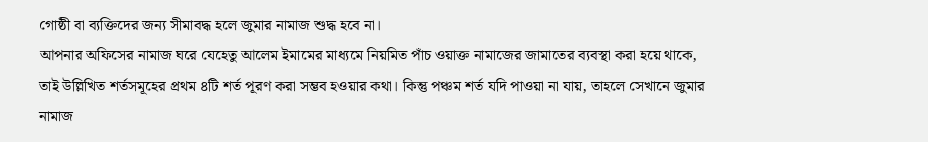গোষ্ঠী বা ব্যক্তিদের জন্য সীমাবদ্ধ হলে জুমার নামাজ শুদ্ধ হবে না।
আপনার অফিসের নামাজ ঘরে যেহেতু আলেম ইমামের মাধ্যমে নিয়মিত পাঁচ ওয়াক্ত নামাজের জামাতের ব্যবস্থা করা হয়ে থাকে, তাই উল্লিখিত শর্তসমূহের প্রথম ৪টি শর্ত পূরণ করা সম্ভব হওয়ার কথা। কিন্তু পঞ্চম শর্ত যদি পাওয়া না যায়, তাহলে সেখানে জুমার নামাজ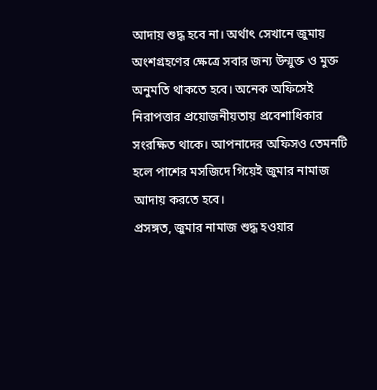আদায় শুদ্ধ হবে না। অর্থাৎ সেখানে জুমায় অংশগ্রহণের ক্ষেত্রে সবার জন্য উন্মুক্ত ও মুক্ত অনুমতি থাকতে হবে। অনেক অফিসেই নিরাপত্তার প্রয়োজনীয়তায় প্রবেশাধিকার সংরক্ষিত থাকে। আপনাদের অফিসও তেমনটি হলে পাশের মসজিদে গিয়েই জুমার নামাজ আদায় করতে হবে।
প্রসঙ্গত, জুমার নামাজ শুদ্ধ হওয়ার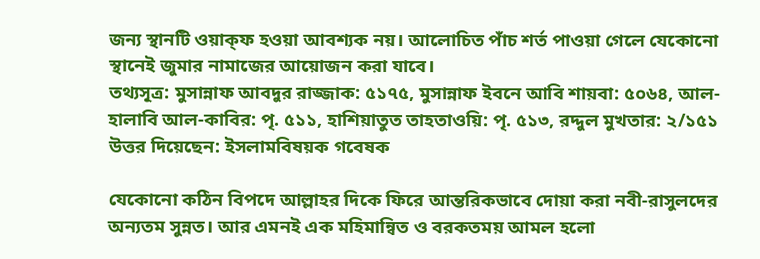জন্য স্থানটি ওয়াক্ফ হওয়া আবশ্যক নয়। আলোচিত পাঁচ শর্ত পাওয়া গেলে যেকোনো স্থানেই জুমার নামাজের আয়োজন করা যাবে।
তথ্যসূত্র: মুসান্নাফ আবদুর রাজ্জাক: ৫১৭৫, মুসান্নাফ ইবনে আবি শায়বা: ৫০৬৪, আল-হালাবি আল-কাবির: পৃ. ৫১১, হাশিয়াতুত তাহতাওয়ি: পৃ. ৫১৩, রদ্দুল মুখতার: ২/১৫১
উত্তর দিয়েছেন: ইসলামবিষয়ক গবেষক

যেকোনো কঠিন বিপদে আল্লাহর দিকে ফিরে আন্তরিকভাবে দোয়া করা নবী-রাসুলদের অন্যতম সুন্নত। আর এমনই এক মহিমান্বিত ও বরকতময় আমল হলো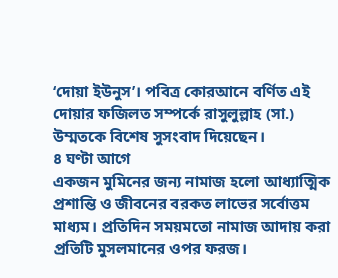‘দোয়া ইউনুস’। পবিত্র কোরআনে বর্ণিত এই দোয়ার ফজিলত সম্পর্কে রাসুলুল্লাহ (সা.) উম্মতকে বিশেষ সুসংবাদ দিয়েছেন।
৪ ঘণ্টা আগে
একজন মুমিনের জন্য নামাজ হলো আধ্যাত্মিক প্রশান্তি ও জীবনের বরকত লাভের সর্বোত্তম মাধ্যম। প্রতিদিন সময়মতো নামাজ আদায় করা প্রতিটি মুসলমানের ওপর ফরজ।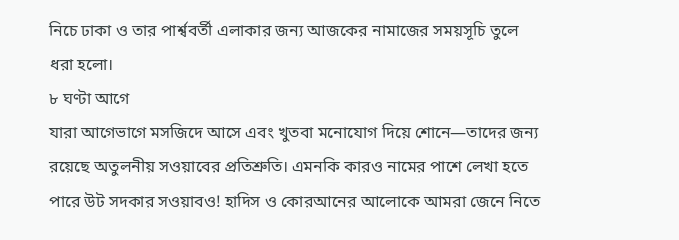নিচে ঢাকা ও তার পার্শ্ববর্তী এলাকার জন্য আজকের নামাজের সময়সূচি তুলে ধরা হলো।
৮ ঘণ্টা আগে
যারা আগেভাগে মসজিদে আসে এবং খুতবা মনোযোগ দিয়ে শোনে—তাদের জন্য রয়েছে অতুলনীয় সওয়াবের প্রতিশ্রুতি। এমনকি কারও নামের পাশে লেখা হতে পারে উট সদকার সওয়াবও! হাদিস ও কোরআনের আলোকে আমরা জেনে নিতে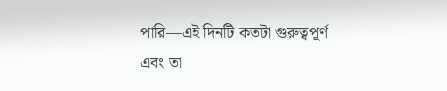পারি—এই দিনটি কতটা গুরুত্বপূর্ণ এবং তা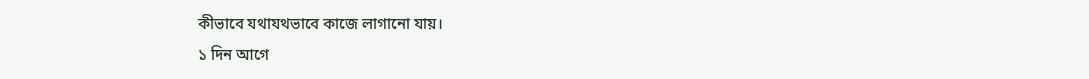কীভাবে যথাযথভাবে কাজে লাগানো যায়।
১ দিন আগে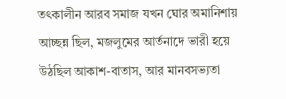তৎকালীন আরব সমাজ যখন ঘোর অমানিশায় আচ্ছন্ন ছিল, মজলুমের আর্তনাদে ভারী হয়ে উঠছিল আকাশ-বাতাস, আর মানবসভ্যতা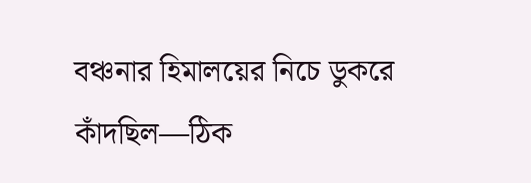বঞ্চনার হিমালয়ের নিচে ডুকরে কাঁদছিল—ঠিক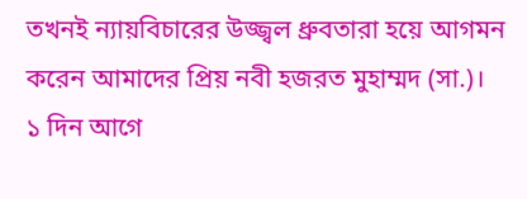তখনই ন্যায়বিচারের উজ্জ্বল ধ্রুবতারা হয়ে আগমন করেন আমাদের প্রিয় নবী হজরত মুহাম্মদ (সা.)।
১ দিন আগে